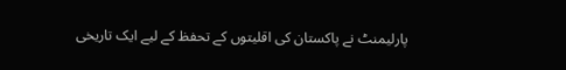پارلیمنٹ نے پاکستان کی اقلیتوں کے تحفظ کے لیے ایک تاریخی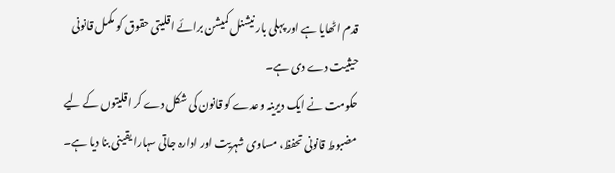قدم اٹھایا ہے اور پہلی بار نیشنل کمیشن برائے اقلیتی حقوق کو مکمل قانونی حیثیت دے دی ہے۔
حکومت نے ایک دیرینہ وعدے کو قانون کی شکل دے کر اقلیتوں کے لیے مضبوط قانونی تحفظ، مساوی شہریت اور ادارہ جاتی سہارا یقینی بنا دیا ہے۔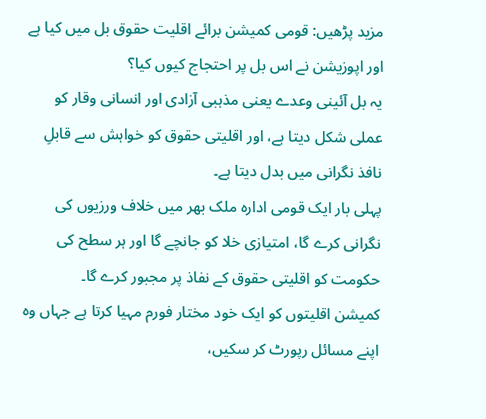مزید پڑھیں: قومی کمیشن برائے اقلیت حقوق بل میں کیا ہے اور اپوزیشن نے اس بل پر احتجاج کیوں کیا؟
یہ بل آئینی وعدے یعنی مذہبی آزادی اور انسانی وقار کو عملی شکل دیتا ہے، اور اقلیتی حقوق کو خواہش سے قابلِ نافذ نگرانی میں بدل دیتا ہے۔
پہلی بار ایک قومی ادارہ ملک بھر میں خلاف ورزیوں کی نگرانی کرے گا، امتیازی خلا کو جانچے گا اور ہر سطح کی حکومت کو اقلیتی حقوق کے نفاذ پر مجبور کرے گا۔
کمیشن اقلیتوں کو ایک خود مختار فورم مہیا کرتا ہے جہاں وہ اپنے مسائل رپورٹ کر سکیں،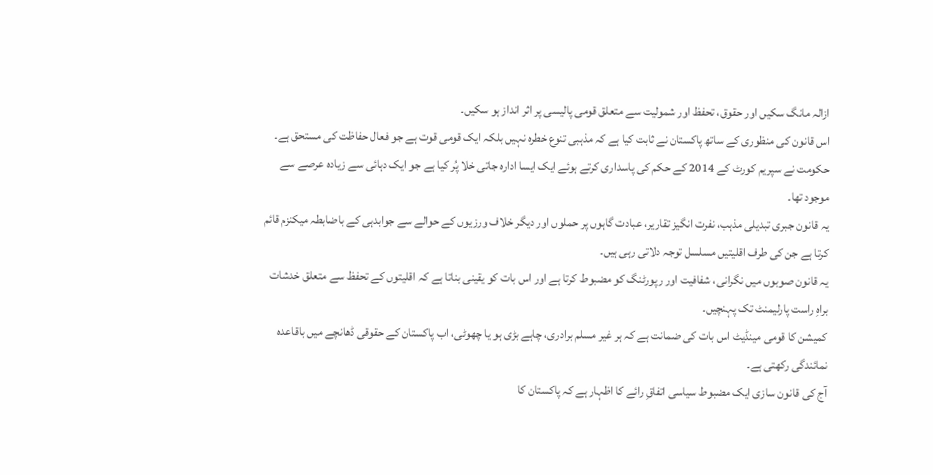ازالہ مانگ سکیں اور حقوق، تحفظ اور شمولیت سے متعلق قومی پالیسی پر اثر انداز ہو سکیں۔
اس قانون کی منظوری کے ساتھ پاکستان نے ثابت کیا ہے کہ مذہبی تنوع خطرہ نہیں بلکہ ایک قومی قوت ہے جو فعال حفاظت کی مستحق ہے۔
حکومت نے سپریم کورٹ کے 2014 کے حکم کی پاسداری کرتے ہوئے ایک ایسا ادارہ جاتی خلا پُر کیا ہے جو ایک دہائی سے زیادہ عرصے سے موجود تھا۔
یہ قانون جبری تبدیلی مذہب، نفرت انگیز تقاریر، عبادت گاہوں پر حملوں اور دیگر خلاف ورزیوں کے حوالے سے جوابدہی کے باضابطہ میکنزم قائم کرتا ہے جن کی طرف اقلیتیں مسلسل توجہ دلاتی رہی ہیں۔
یہ قانون صوبوں میں نگرانی، شفافیت اور رپورٹنگ کو مضبوط کرتا ہے اور اس بات کو یقینی بناتا ہے کہ اقلیتوں کے تحفظ سے متعلق خدشات براہِ راست پارلیمنٹ تک پہنچیں۔
کمیشن کا قومی مینڈیٹ اس بات کی ضمانت ہے کہ ہر غیر مسلم برادری، چاہے بڑی ہو یا چھوٹی، اب پاکستان کے حقوقی ڈھانچے میں باقاعدہ نمائندگی رکھتی ہے۔
آج کی قانون سازی ایک مضبوط سیاسی اتفاقِ رائے کا اظہار ہے کہ پاکستان کا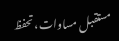مستقبل مساوات، تحفظ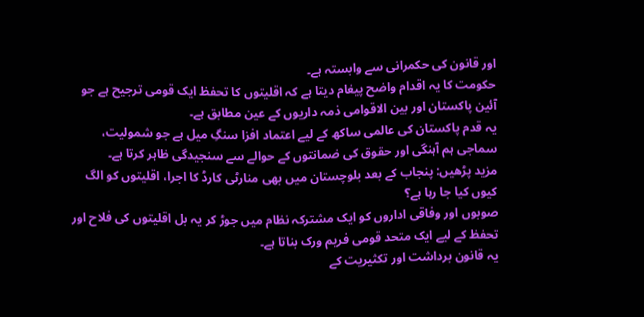اور قانون کی حکمرانی سے وابستہ ہے۔
حکومت کا یہ اقدام واضح پیغام دیتا ہے کہ اقلیتوں کا تحفظ ایک قومی ترجیح ہے جو آئین پاکستان اور بین الاقوامی ذمہ داریوں کے عین مطابق ہے۔
یہ قدم پاکستان کی عالمی ساکھ کے لیے اعتماد افزا سنگِ میل ہے جو شمولیت، سماجی ہم آہنگی اور حقوق کی ضمانتوں کے حوالے سے سنجیدگی ظاہر کرتا ہے۔
مزید پڑھیں: پنجاب کے بعد بلوچستان میں بھی منارٹی کارڈ کا اجرا، اقلیتوں کو الگ کیوں کیا جا رہا ہے؟
صوبوں اور وفاقی اداروں کو ایک مشترکہ نظام میں جوڑ کر یہ بل اقلیتوں کی فلاح اور تحفظ کے لیے ایک متحد قومی فریم ورک بناتا ہے۔
یہ قانون برداشت اور تکثیریت کے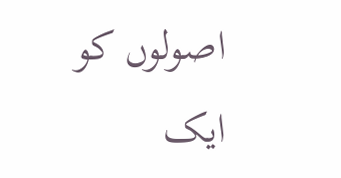اصولوں کو ایک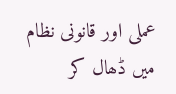عملی اور قانونی نظام میں ڈھال کر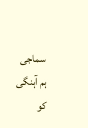سماجی ہم آہنگی کو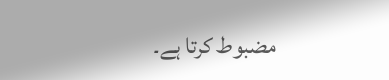مضبوط کرتا ہے۔